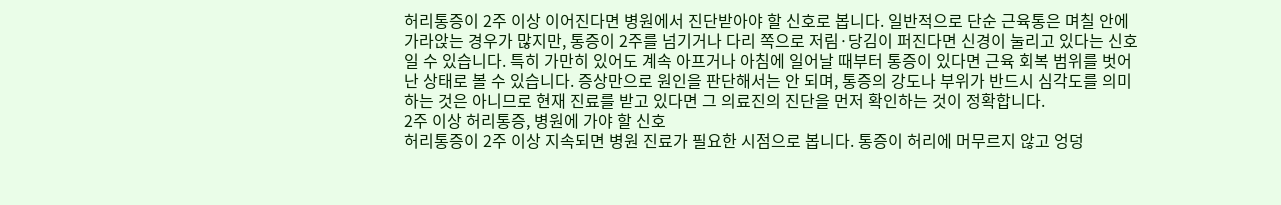허리통증이 2주 이상 이어진다면 병원에서 진단받아야 할 신호로 봅니다. 일반적으로 단순 근육통은 며칠 안에 가라앉는 경우가 많지만, 통증이 2주를 넘기거나 다리 쪽으로 저림·당김이 퍼진다면 신경이 눌리고 있다는 신호일 수 있습니다. 특히 가만히 있어도 계속 아프거나 아침에 일어날 때부터 통증이 있다면 근육 회복 범위를 벗어난 상태로 볼 수 있습니다. 증상만으로 원인을 판단해서는 안 되며, 통증의 강도나 부위가 반드시 심각도를 의미하는 것은 아니므로 현재 진료를 받고 있다면 그 의료진의 진단을 먼저 확인하는 것이 정확합니다.
2주 이상 허리통증, 병원에 가야 할 신호
허리통증이 2주 이상 지속되면 병원 진료가 필요한 시점으로 봅니다. 통증이 허리에 머무르지 않고 엉덩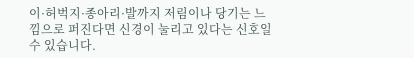이·허벅지·종아리·발까지 저림이나 당기는 느낌으로 퍼진다면 신경이 눌리고 있다는 신호일 수 있습니다.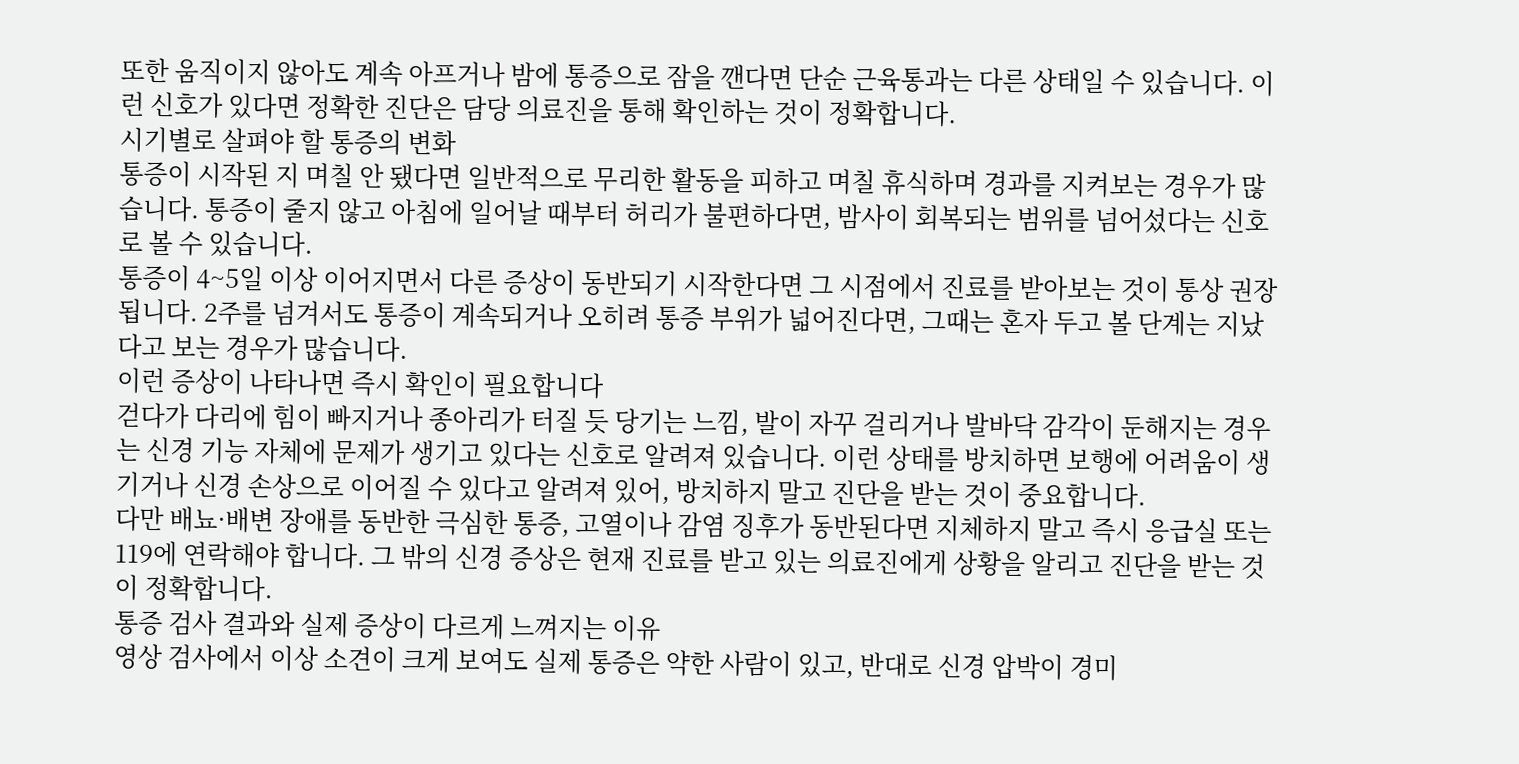또한 움직이지 않아도 계속 아프거나 밤에 통증으로 잠을 깬다면 단순 근육통과는 다른 상태일 수 있습니다. 이런 신호가 있다면 정확한 진단은 담당 의료진을 통해 확인하는 것이 정확합니다.
시기별로 살펴야 할 통증의 변화
통증이 시작된 지 며칠 안 됐다면 일반적으로 무리한 활동을 피하고 며칠 휴식하며 경과를 지켜보는 경우가 많습니다. 통증이 줄지 않고 아침에 일어날 때부터 허리가 불편하다면, 밤사이 회복되는 범위를 넘어섰다는 신호로 볼 수 있습니다.
통증이 4~5일 이상 이어지면서 다른 증상이 동반되기 시작한다면 그 시점에서 진료를 받아보는 것이 통상 권장됩니다. 2주를 넘겨서도 통증이 계속되거나 오히려 통증 부위가 넓어진다면, 그때는 혼자 두고 볼 단계는 지났다고 보는 경우가 많습니다.
이런 증상이 나타나면 즉시 확인이 필요합니다
걷다가 다리에 힘이 빠지거나 종아리가 터질 듯 당기는 느낌, 발이 자꾸 걸리거나 발바닥 감각이 둔해지는 경우는 신경 기능 자체에 문제가 생기고 있다는 신호로 알려져 있습니다. 이런 상태를 방치하면 보행에 어려움이 생기거나 신경 손상으로 이어질 수 있다고 알려져 있어, 방치하지 말고 진단을 받는 것이 중요합니다.
다만 배뇨·배변 장애를 동반한 극심한 통증, 고열이나 감염 징후가 동반된다면 지체하지 말고 즉시 응급실 또는 119에 연락해야 합니다. 그 밖의 신경 증상은 현재 진료를 받고 있는 의료진에게 상황을 알리고 진단을 받는 것이 정확합니다.
통증 검사 결과와 실제 증상이 다르게 느껴지는 이유
영상 검사에서 이상 소견이 크게 보여도 실제 통증은 약한 사람이 있고, 반대로 신경 압박이 경미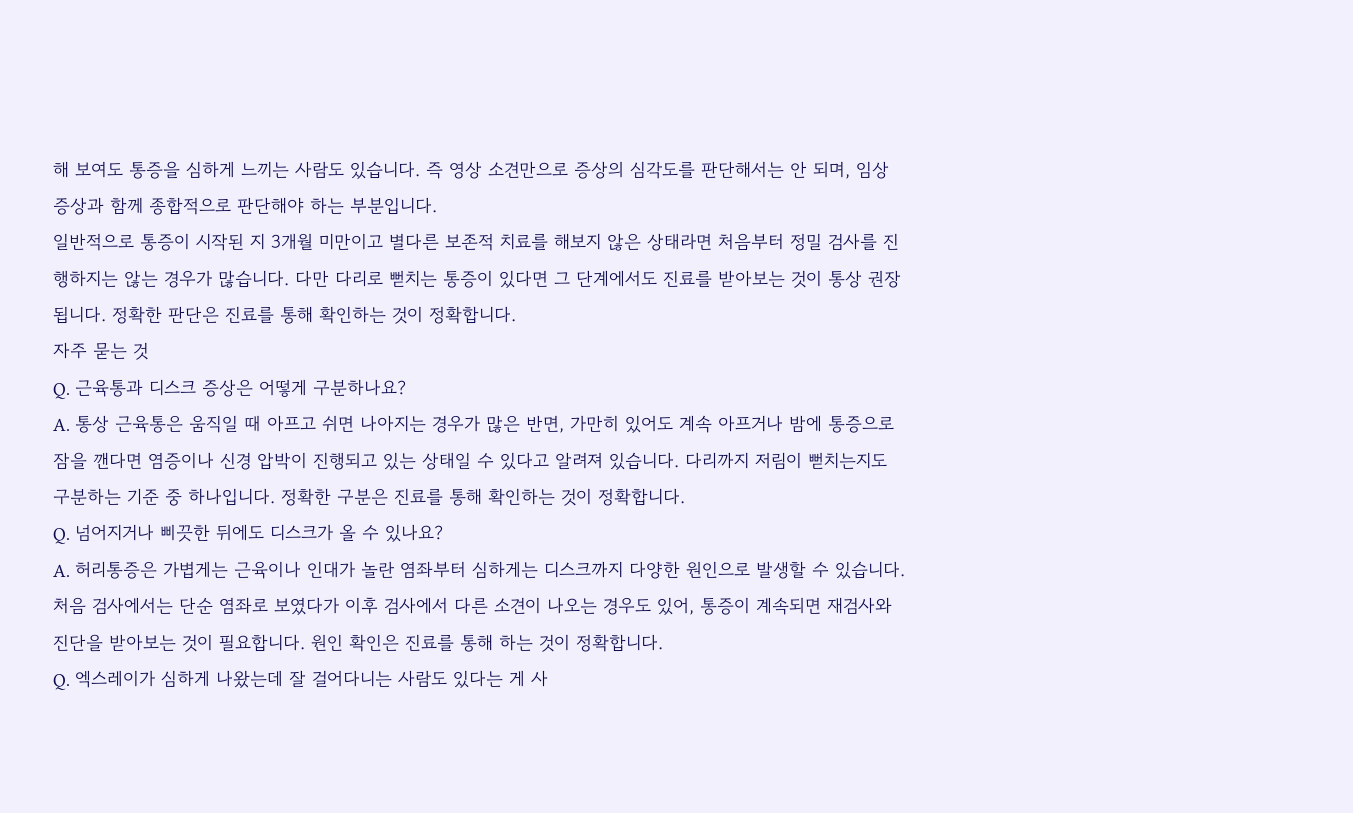해 보여도 통증을 심하게 느끼는 사람도 있습니다. 즉 영상 소견만으로 증상의 심각도를 판단해서는 안 되며, 임상 증상과 함께 종합적으로 판단해야 하는 부분입니다.
일반적으로 통증이 시작된 지 3개월 미만이고 별다른 보존적 치료를 해보지 않은 상태라면 처음부터 정밀 검사를 진행하지는 않는 경우가 많습니다. 다만 다리로 뻗치는 통증이 있다면 그 단계에서도 진료를 받아보는 것이 통상 권장됩니다. 정확한 판단은 진료를 통해 확인하는 것이 정확합니다.
자주 묻는 것
Q. 근육통과 디스크 증상은 어떻게 구분하나요?
A. 통상 근육통은 움직일 때 아프고 쉬면 나아지는 경우가 많은 반면, 가만히 있어도 계속 아프거나 밤에 통증으로 잠을 깬다면 염증이나 신경 압박이 진행되고 있는 상태일 수 있다고 알려져 있습니다. 다리까지 저림이 뻗치는지도 구분하는 기준 중 하나입니다. 정확한 구분은 진료를 통해 확인하는 것이 정확합니다.
Q. 넘어지거나 삐끗한 뒤에도 디스크가 올 수 있나요?
A. 허리통증은 가볍게는 근육이나 인대가 놀란 염좌부터 심하게는 디스크까지 다양한 원인으로 발생할 수 있습니다. 처음 검사에서는 단순 염좌로 보였다가 이후 검사에서 다른 소견이 나오는 경우도 있어, 통증이 계속되면 재검사와 진단을 받아보는 것이 필요합니다. 원인 확인은 진료를 통해 하는 것이 정확합니다.
Q. 엑스레이가 심하게 나왔는데 잘 걸어다니는 사람도 있다는 게 사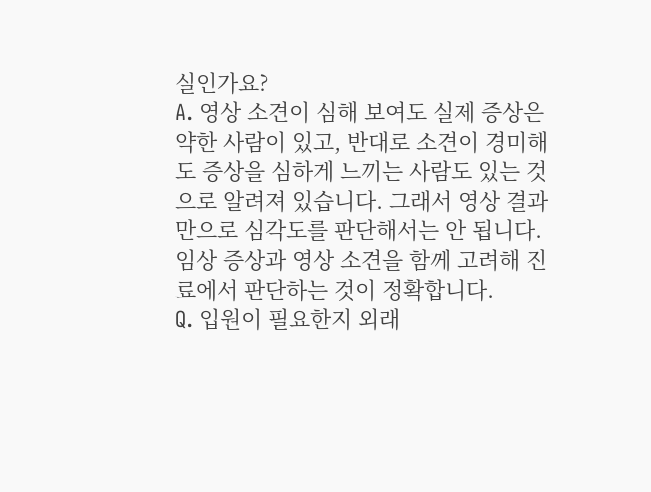실인가요?
A. 영상 소견이 심해 보여도 실제 증상은 약한 사람이 있고, 반대로 소견이 경미해도 증상을 심하게 느끼는 사람도 있는 것으로 알려져 있습니다. 그래서 영상 결과만으로 심각도를 판단해서는 안 됩니다. 임상 증상과 영상 소견을 함께 고려해 진료에서 판단하는 것이 정확합니다.
Q. 입원이 필요한지 외래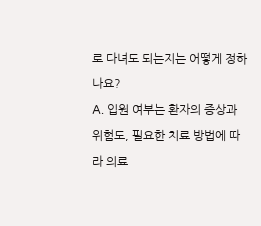로 다녀도 되는지는 어떻게 정하나요?
A. 입원 여부는 환자의 증상과 위험도, 필요한 치료 방법에 따라 의료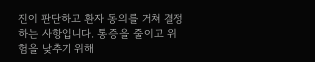진이 판단하고 환자 동의를 거쳐 결정하는 사항입니다. 통증을 줄이고 위험을 낮추기 위해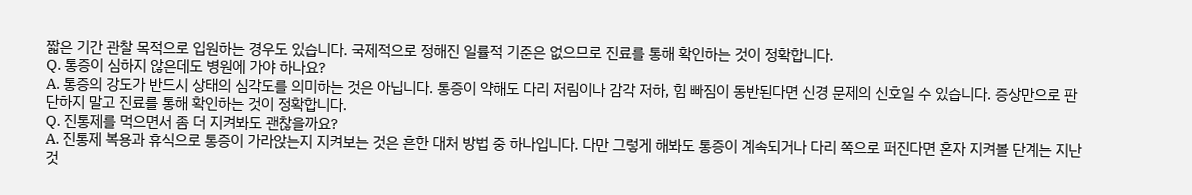짧은 기간 관찰 목적으로 입원하는 경우도 있습니다. 국제적으로 정해진 일률적 기준은 없으므로 진료를 통해 확인하는 것이 정확합니다.
Q. 통증이 심하지 않은데도 병원에 가야 하나요?
A. 통증의 강도가 반드시 상태의 심각도를 의미하는 것은 아닙니다. 통증이 약해도 다리 저림이나 감각 저하, 힘 빠짐이 동반된다면 신경 문제의 신호일 수 있습니다. 증상만으로 판단하지 말고 진료를 통해 확인하는 것이 정확합니다.
Q. 진통제를 먹으면서 좀 더 지켜봐도 괜찮을까요?
A. 진통제 복용과 휴식으로 통증이 가라앉는지 지켜보는 것은 흔한 대처 방법 중 하나입니다. 다만 그렇게 해봐도 통증이 계속되거나 다리 쪽으로 퍼진다면 혼자 지켜볼 단계는 지난 것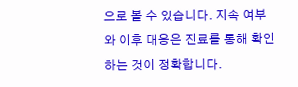으로 볼 수 있습니다. 지속 여부와 이후 대응은 진료를 통해 확인하는 것이 정확합니다.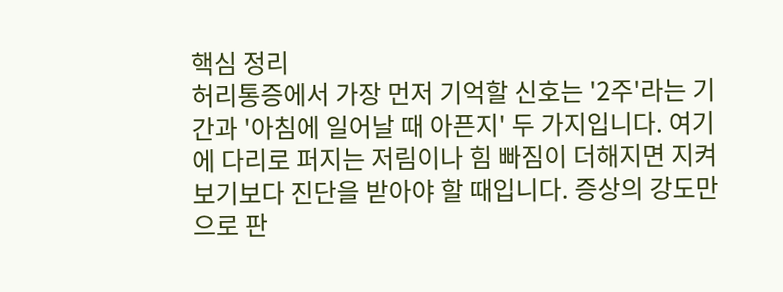핵심 정리
허리통증에서 가장 먼저 기억할 신호는 '2주'라는 기간과 '아침에 일어날 때 아픈지' 두 가지입니다. 여기에 다리로 퍼지는 저림이나 힘 빠짐이 더해지면 지켜보기보다 진단을 받아야 할 때입니다. 증상의 강도만으로 판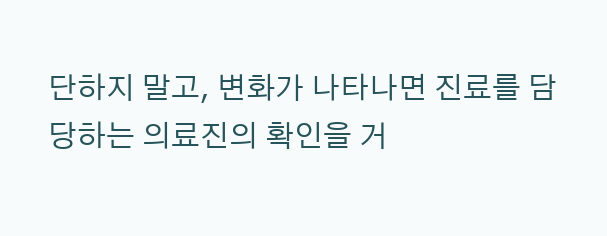단하지 말고, 변화가 나타나면 진료를 담당하는 의료진의 확인을 거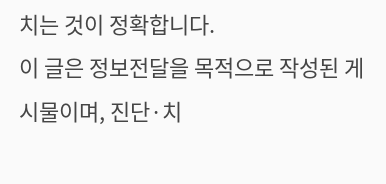치는 것이 정확합니다.
이 글은 정보전달을 목적으로 작성된 게시물이며, 진단·치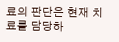료의 판단은 현재 치료를 담당하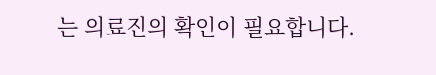는 의료진의 확인이 필요합니다.